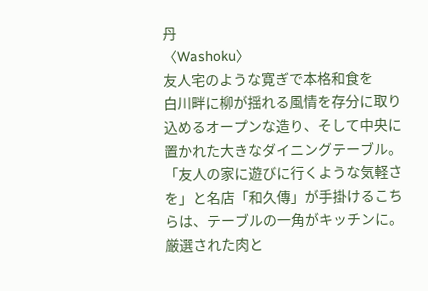丹
〈Washoku〉
友人宅のような寛ぎで本格和食を
白川畔に柳が揺れる風情を存分に取り込めるオープンな造り、そして中央に置かれた大きなダイニングテーブル。「友人の家に遊びに行くような気軽さを」と名店「和久傳」が手掛けるこちらは、テーブルの一角がキッチンに。厳選された肉と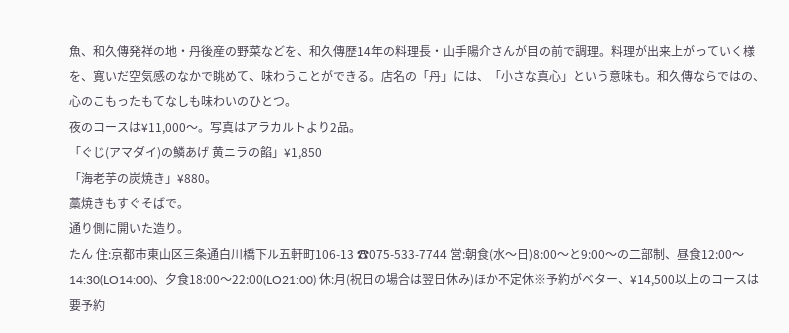魚、和久傳発祥の地・丹後産の野菜などを、和久傳歴14年の料理長・山手陽介さんが目の前で調理。料理が出来上がっていく様を、寛いだ空気感のなかで眺めて、味わうことができる。店名の「丹」には、「小さな真心」という意味も。和久傳ならではの、心のこもったもてなしも味わいのひとつ。
夜のコースは¥11,000〜。写真はアラカルトより2品。
「ぐじ(アマダイ)の鱗あげ 黄ニラの餡」¥1,850
「海老芋の炭焼き」¥880。
藁焼きもすぐそばで。
通り側に開いた造り。
たん 住:京都市東山区三条通白川橋下ル五軒町106-13 ☎075-533-7744 営:朝食(水〜日)8:00〜と9:00〜の二部制、昼食12:00〜14:30(LO14:00)、夕食18:00〜22:00(LO21:00) 休:月(祝日の場合は翌日休み)ほか不定休※予約がベター、¥14,500以上のコースは要予約